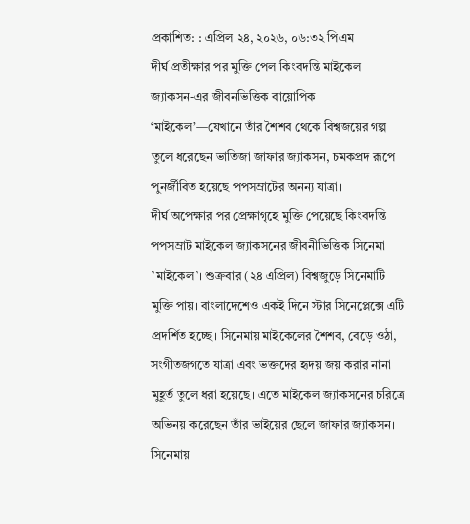প্রকাশিত: : এপ্রিল ২৪, ২০২৬, ০৬:৩২ পিএম
দীর্ঘ প্রতীক্ষার পর মুক্তি পেল কিংবদন্তি মাইকেল জ্যাকসন-এর জীবনভিত্তিক বায়োপিক ‘মাইকেল’—যেখানে তাঁর শৈশব থেকে বিশ্বজয়ের গল্প তুলে ধরেছেন ভাতিজা জাফার জ্যাকসন, চমকপ্রদ রূপে পুনর্জীবিত হয়েছে পপসম্রাটের অনন্য যাত্রা।
দীর্ঘ অপেক্ষার পর প্রেক্ষাগৃহে মুক্তি পেয়েছে কিংবদন্তি পপসম্রাট মাইকেল জ্যাকসনের জীবনীভিত্তিক সিনেমা `মাইকেল`। শুক্রবার (২৪ এপ্রিল) বিশ্বজুড়ে সিনেমাটি মুক্তি পায়। বাংলাদেশেও একই দিনে স্টার সিনেপ্লেক্সে এটি প্রদর্শিত হচ্ছে। সিনেমায় মাইকেলের শৈশব, বেড়ে ওঠা, সংগীতজগতে যাত্রা এবং ভক্তদের হৃদয় জয় করার নানা মুহূর্ত তুলে ধরা হয়েছে। এতে মাইকেল জ্যাকসনের চরিত্রে অভিনয় করেছেন তাঁর ভাইয়ের ছেলে জাফার জ্যাকসন। সিনেমায়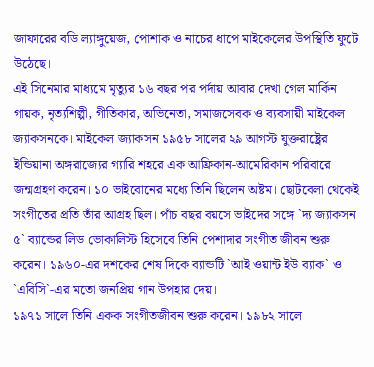জাফারের বডি ল্যাঙ্গুয়েজ, পোশাক ও নাচের ধাপে মাইকেলের উপস্থিতি ফুটে উঠেছে।
এই সিনেমার মাধ্যমে মৃত্যুর ১৬ বছর পর পর্দায় আবার দেখা গেল মার্কিন গায়ক, নৃত্যশিল্পী, গীতিকার, অভিনেতা, সমাজসেবক ও ব্যবসায়ী মাইকেল জ্যাকসনকে। মাইকেল জ্যাকসন ১৯৫৮ সালের ২৯ আগস্ট যুক্তরাষ্ট্রের ইন্ডিয়ানা অঙ্গরাজ্যের গ্যারি শহরে এক আফ্রিকান-আমেরিকান পরিবারে জন্মগ্রহণ করেন। ১০ ভাইবোনের মধ্যে তিনি ছিলেন অষ্টম। ছোটবেলা থেকেই সংগীতের প্রতি তাঁর আগ্রহ ছিল। পাঁচ বছর বয়সে ভাইদের সঙ্গে `দ্য জ্যাকসন ৫` ব্যান্ডের লিড ভোকালিস্ট হিসেবে তিনি পেশাদার সংগীত জীবন শুরু করেন। ১৯৬০-এর দশকের শেষ দিকে ব্যান্ডটি `আই ওয়ান্ট ইউ ব্যাক` ও `এবিসি`-এর মতো জনপ্রিয় গান উপহার দেয়।
১৯৭১ সালে তিনি একক সংগীতজীবন শুরু করেন। ১৯৮২ সালে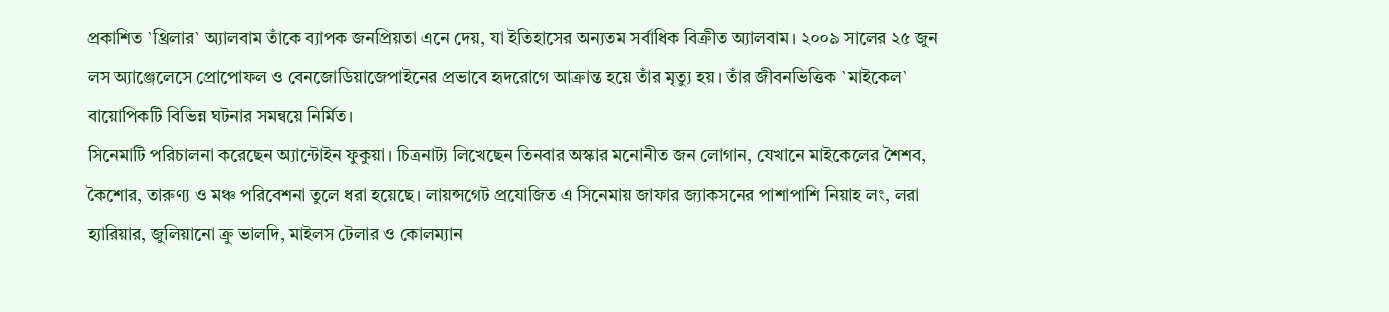প্রকাশিত `থ্রিলার` অ্যালবাম তাঁকে ব্যাপক জনপ্রিয়তা এনে দেয়, যা ইতিহাসের অন্যতম সর্বাধিক বিক্রীত অ্যালবাম। ২০০৯ সালের ২৫ জুন লস অ্যাঞ্জেলেসে প্রোপোফল ও বেনজোডিয়াজেপাইনের প্রভাবে হৃদরোগে আক্রান্ত হয়ে তাঁর মৃত্যু হয়। তাঁর জীবনভিত্তিক `মাইকেল` বায়োপিকটি বিভিন্ন ঘটনার সমন্বয়ে নির্মিত।
সিনেমাটি পরিচালনা করেছেন অ্যান্টোইন ফুকুয়া। চিত্রনাট্য লিখেছেন তিনবার অস্কার মনোনীত জন লোগান, যেখানে মাইকেলের শৈশব, কৈশোর, তারুণ্য ও মঞ্চ পরিবেশনা তুলে ধরা হয়েছে। লায়ন্সগেট প্রযোজিত এ সিনেমায় জাফার জ্যাকসনের পাশাপাশি নিয়াহ লং, লরা হ্যারিয়ার, জুলিয়ানো ক্রু ভালদি, মাইলস টেলার ও কোলম্যান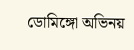ডোমিঙ্গো অভিনয়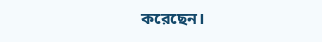করেছেন।